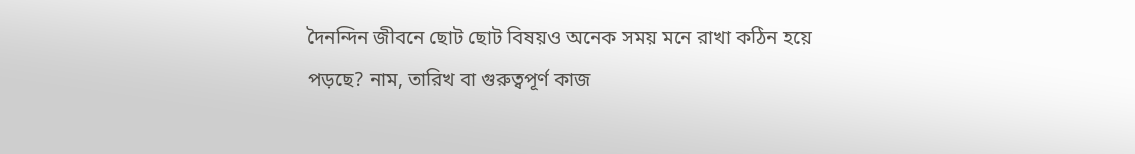দৈনন্দিন জীবনে ছোট ছোট বিষয়ও অনেক সময় মনে রাখা কঠিন হয়ে পড়ছে? নাম, তারিখ বা গুরুত্বপূর্ণ কাজ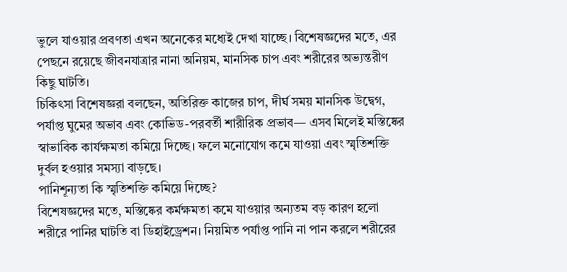ভুলে যাওয়ার প্রবণতা এখন অনেকের মধ্যেই দেখা যাচ্ছে। বিশেষজ্ঞদের মতে, এর পেছনে রয়েছে জীবনযাত্রার নানা অনিয়ম, মানসিক চাপ এবং শরীরের অভ্যন্তরীণ কিছু ঘাটতি।
চিকিৎসা বিশেষজ্ঞরা বলছেন, অতিরিক্ত কাজের চাপ, দীর্ঘ সময় মানসিক উদ্বেগ, পর্যাপ্ত ঘুমের অভাব এবং কোভিড-পরবর্তী শারীরিক প্রভাব— এসব মিলেই মস্তিষ্কের স্বাভাবিক কার্যক্ষমতা কমিয়ে দিচ্ছে। ফলে মনোযোগ কমে যাওয়া এবং স্মৃতিশক্তি দুর্বল হওয়ার সমস্যা বাড়ছে।
পানিশূন্যতা কি স্মৃতিশক্তি কমিয়ে দিচ্ছে?
বিশেষজ্ঞদের মতে, মস্তিষ্কের কর্মক্ষমতা কমে যাওয়ার অন্যতম বড় কারণ হলো শরীরে পানির ঘাটতি বা ডিহাইড্রেশন। নিয়মিত পর্যাপ্ত পানি না পান করলে শরীরের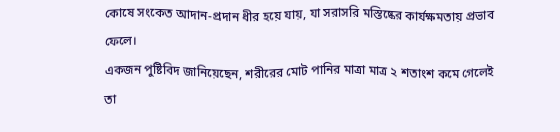কোষে সংকেত আদান-প্রদান ধীর হয়ে যায়, যা সরাসরি মস্তিষ্কের কার্যক্ষমতায় প্রভাব ফেলে।
একজন পুষ্টিবিদ জানিয়েছেন, শরীরের মোট পানির মাত্রা মাত্র ২ শতাংশ কমে গেলেই তা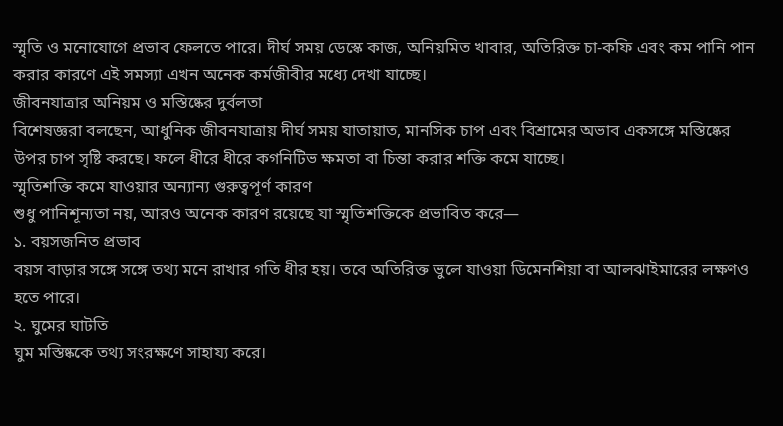স্মৃতি ও মনোযোগে প্রভাব ফেলতে পারে। দীর্ঘ সময় ডেস্কে কাজ, অনিয়মিত খাবার, অতিরিক্ত চা-কফি এবং কম পানি পান করার কারণে এই সমস্যা এখন অনেক কর্মজীবীর মধ্যে দেখা যাচ্ছে।
জীবনযাত্রার অনিয়ম ও মস্তিষ্কের দুর্বলতা
বিশেষজ্ঞরা বলছেন, আধুনিক জীবনযাত্রায় দীর্ঘ সময় যাতায়াত, মানসিক চাপ এবং বিশ্রামের অভাব একসঙ্গে মস্তিষ্কের উপর চাপ সৃষ্টি করছে। ফলে ধীরে ধীরে কগনিটিভ ক্ষমতা বা চিন্তা করার শক্তি কমে যাচ্ছে।
স্মৃতিশক্তি কমে যাওয়ার অন্যান্য গুরুত্বপূর্ণ কারণ
শুধু পানিশূন্যতা নয়, আরও অনেক কারণ রয়েছে যা স্মৃতিশক্তিকে প্রভাবিত করে—
১. বয়সজনিত প্রভাব
বয়স বাড়ার সঙ্গে সঙ্গে তথ্য মনে রাখার গতি ধীর হয়। তবে অতিরিক্ত ভুলে যাওয়া ডিমেনশিয়া বা আলঝাইমারের লক্ষণও হতে পারে।
২. ঘুমের ঘাটতি
ঘুম মস্তিষ্ককে তথ্য সংরক্ষণে সাহায্য করে।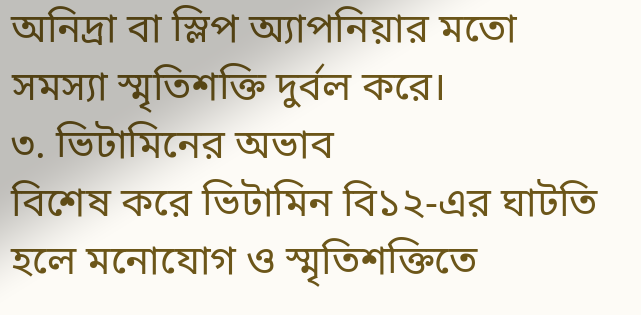অনিদ্রা বা স্লিপ অ্যাপনিয়ার মতো সমস্যা স্মৃতিশক্তি দুর্বল করে।
৩. ভিটামিনের অভাব
বিশেষ করে ভিটামিন বি১২-এর ঘাটতি হলে মনোযোগ ও স্মৃতিশক্তিতে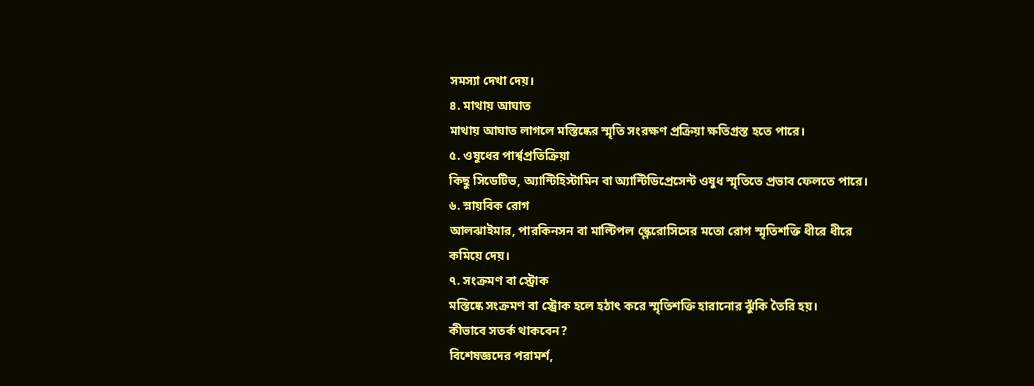সমস্যা দেখা দেয়।
৪. মাথায় আঘাত
মাথায় আঘাত লাগলে মস্তিষ্কের স্মৃতি সংরক্ষণ প্রক্রিয়া ক্ষতিগ্রস্ত হতে পারে।
৫. ওষুধের পার্শ্বপ্রতিক্রিয়া
কিছু সিডেটিভ, অ্যান্টিহিস্টামিন বা অ্যান্টিডিপ্রেসেন্ট ওষুধ স্মৃতিতে প্রভাব ফেলতে পারে।
৬. স্নায়বিক রোগ
আলঝাইমার, পারকিনসন বা মাল্টিপল স্ক্লেরোসিসের মতো রোগ স্মৃতিশক্তি ধীরে ধীরে কমিয়ে দেয়।
৭. সংক্রমণ বা স্ট্রোক
মস্তিষ্কে সংক্রমণ বা স্ট্রোক হলে হঠাৎ করে স্মৃতিশক্তি হারানোর ঝুঁকি তৈরি হয়।
কীভাবে সতর্ক থাকবেন?
বিশেষজ্ঞদের পরামর্শ,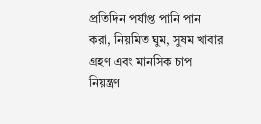প্রতিদিন পর্যাপ্ত পানি পান করা, নিয়মিত ঘুম, সুষম খাবার গ্রহণ এবং মানসিক চাপ নিয়ন্ত্রণ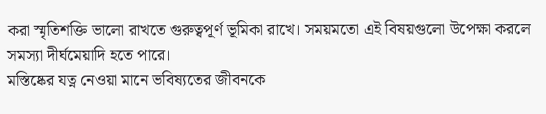করা স্মৃতিশক্তি ভালো রাখতে গুরুত্বপূর্ণ ভূমিকা রাখে। সময়মতো এই বিষয়গুলো উপেক্ষা করলে সমস্যা দীর্ঘমেয়াদি হতে পারে।
মস্তিষ্কের যত্ন নেওয়া মানে ভবিষ্যতের জীবনকে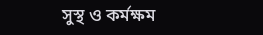সুস্থ ও কর্মক্ষম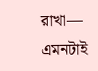রাখা— এমনটাই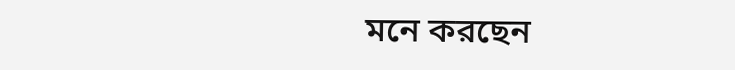মনে করছেন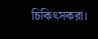চিকিৎসকরা।